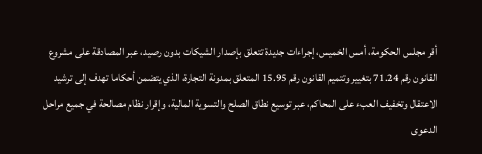أقر مجلس الحكومة، أمس الخميس، إجراءات جديدة تتعلق بإصدار الشيكات بدون رصيد، عبر المصادقة على مشروع القانون رقم 71.24 بتغيير وتتميم القانون رقم 15.95 المتعلق بمدونة التجارة، الذي يتضمن أحكاما تهدف إلى ترشيد الاعتقال وتخفيف العبء على المحاكم، عبر توسيع نطاق الصلح والتسوية المالية، وإقرار نظام مصالحة في جميع مراحل الدعوى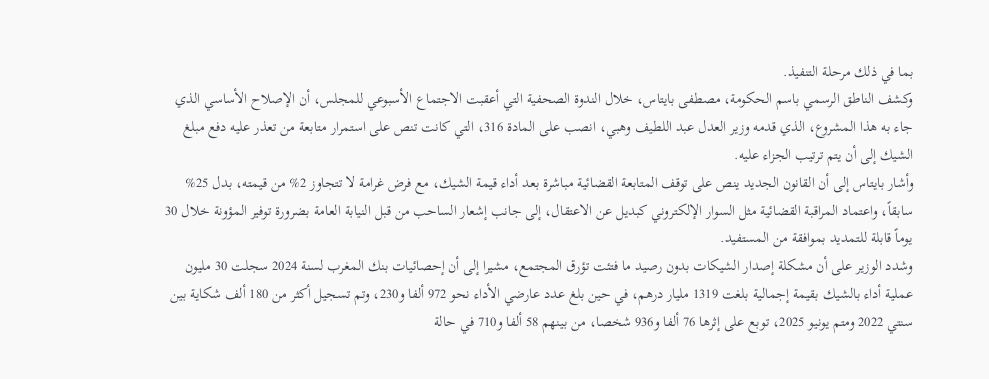بما في ذلك مرحلة التنفيذ.
وكشف الناطق الرسمي باسم الحكومة، مصطفى بايتاس، خلال الندوة الصحفية التي أعقبت الاجتماع الأسبوعي للمجلس، أن الإصلاح الأساسي الذي جاء به هذا المشروع، الذي قدمه وزير العدل عبد اللطيف وهبي، انصب على المادة 316، التي كانت تنص على استمرار متابعة من تعذر عليه دفع مبلغ الشيك إلى أن يتم ترتيب الجزاء عليه.
وأشار بايتاس إلى أن القانون الجديد ينص على توقف المتابعة القضائية مباشرة بعد أداء قيمة الشيك، مع فرض غرامة لا تتجاوز 2% من قيمته، بدل 25% سابقاً، واعتماد المراقبة القضائية مثل السوار الإلكتروني كبديل عن الاعتقال، إلى جانب إشعار الساحب من قبل النيابة العامة بضرورة توفير المؤونة خلال 30 يوماً قابلة للتمديد بموافقة من المستفيد.
وشدد الوزير على أن مشكلة إصدار الشيكات بدون رصيد ما فتئت تؤرق المجتمع، مشيرا إلى أن إحصائيات بنك المغرب لسنة 2024 سجلت 30 مليون عملية أداء بالشيك بقيمة إجمالية بلغت 1319 مليار درهم، في حين بلغ عدد عارضي الأداء نحو 972 ألفا و230، وتم تسجيل أكثر من 180 ألف شكاية بين سنتي 2022 ومتم يونيو 2025، توبع على إثرها 76 ألفا و936 شخصا، من بينهم 58 ألفا و710 في حالة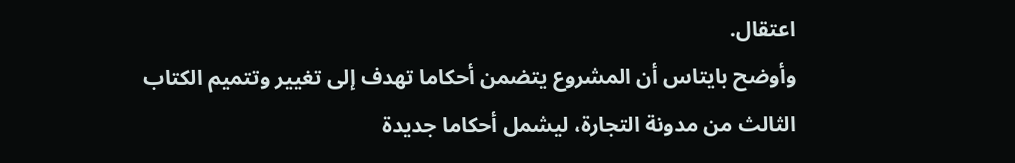اعتقال.
وأوضح بايتاس أن المشروع يتضمن أحكاما تهدف إلى تغيير وتتميم الكتاب الثالث من مدونة التجارة، ليشمل أحكاما جديدة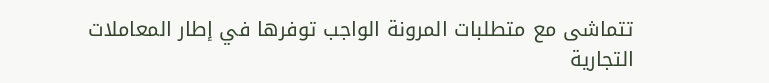تتماشى مع متطلبات المرونة الواجب توفرها في إطار المعاملات التجارية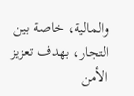والمالية، خاصة بين التجار، بهدف تعزيز الأمن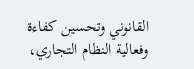القانوني وتحسين كفاءة وفعالية النظام التجاري،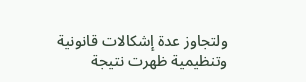ولتجاوز عدة إشكالات قانونية وتنظيمية ظهرت نتيجة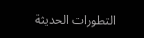التطورات الحديثة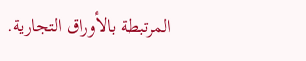المرتبطة بالأوراق التجارية.